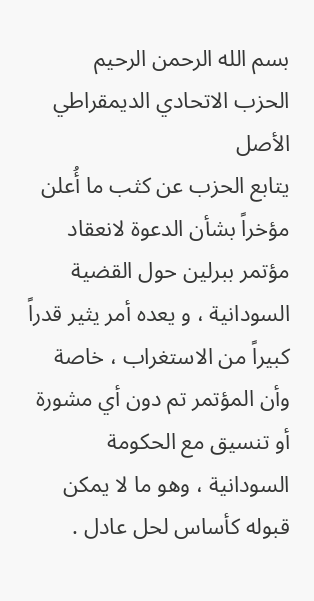بسم الله الرحمن الرحيم
الحزب الاتحادي الديمقراطي الأصل
يتابع الحزب عن كثب ما أُعلن مؤخراً بشأن الدعوة لانعقاد مؤتمر ببرلين حول القضية السودانية ، و يعده أمر يثير قدراً كبيراً من الاستغراب ، خاصة وأن المؤتمر تم دون أي مشورة أو تنسيق مع الحكومة السودانية ، وهو ما لا يمكن قبوله كأساس لحل عادل .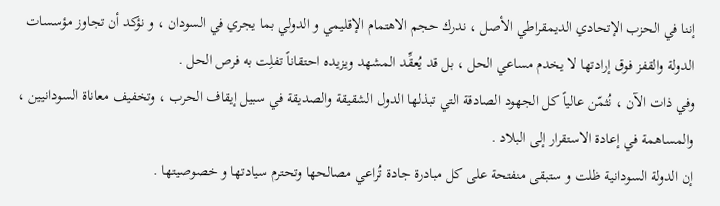إننا في الحزب الإتحادي الديمقراطي الأصل ، ندرك حجم الاهتمام الإقليمي و الدولي بما يجري في السودان ، و نؤكد أن تجاوز مؤسسات الدولة والقفز فوق إرادتها لا يخدم مساعي الحل ، بل قد يُعقِّد المشهد ويزيده احتقاناً تفلِت به فرص الحل .
وفي ذات الآن ، نُثمّن عالياً كل الجهود الصادقة التي تبذلها الدول الشقيقة والصديقة في سبيل إيقاف الحرب ، وتخفيف معاناة السودانيين ، والمساهمة في إعادة الاستقرار إلى البلاد .
إن الدولة السودانية ظلت و ستبقى منفتحة على كل مبادرة جادة تُراعي مصالحها وتحترم سيادتها و خصوصيتها .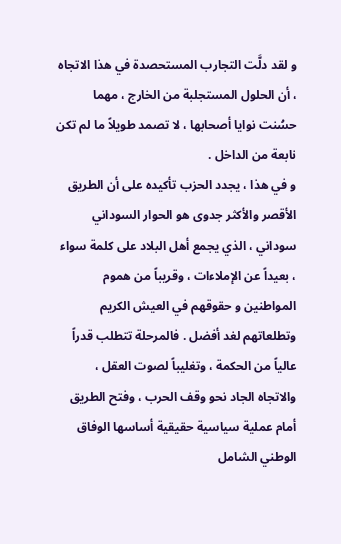و لقد دلَّت التجارب المستحصدة في هذا الاتجاه ، أن الحلول المستجلبة من الخارج ، مهما حسُنت نوايا أصحابها ، لا تصمد طويلاً ما لم تكن نابعة من الداخل .
و في هذا ، يجدد الحزب تأكيده على أن الطريق الأقصر والأكثر جدوى هو الحوار السوداني سوداني ، الذي يجمع أهل البلاد على كلمة سواء ، بعيداً عن الإملاءات ، وقريباً من هموم المواطنين و حقوقهم في العيش الكريم وتطلعاتهم لغد أفضل . فالمرحلة تتطلب قدراً عالياً من الحكمة ، وتغليباً لصوت العقل ، والاتجاه الجاد نحو وقف الحرب ، وفتح الطريق أمام عملية سياسية حقيقية أساسها الوفاق الوطني الشامل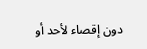دون إقصاء لأحد أو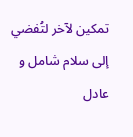تمكين لآخر لتُفضي إلى سلام شامل و عادل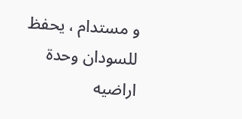و مستدام ، يحفظ للسودان وحدة اراضيه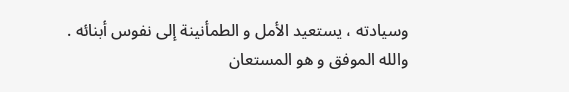وسيادته ، يستعيد الأمل و الطمأنينة إلى نفوس أبنائه .
والله الموفق و هو المستعان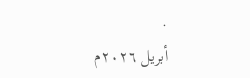.
أبريل ٢٠٢٦م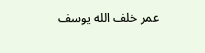عمر خلف الله يوسف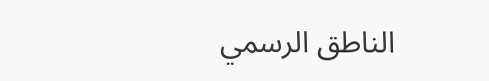الناطق الرسمي